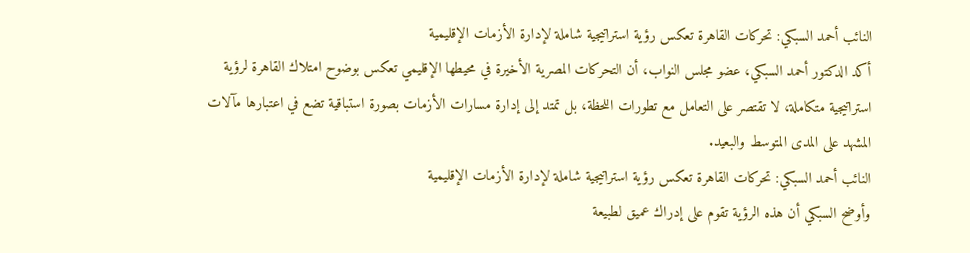النائب أحمد السبكي: تحركات القاهرة تعكس رؤية استراتيجية شاملة لإدارة الأزمات الإقليمية
أكد الدكتور أحمد السبكي، عضو مجلس النواب، أن التحركات المصرية الأخيرة في محيطها الإقليمي تعكس بوضوح امتلاك القاهرة لرؤية استراتيجية متكاملة، لا تقتصر على التعامل مع تطورات اللحظة، بل تمتد إلى إدارة مسارات الأزمات بصورة استباقية تضع في اعتبارها مآلات المشهد على المدى المتوسط والبعيد.
النائب أحمد السبكي: تحركات القاهرة تعكس رؤية استراتيجية شاملة لإدارة الأزمات الإقليمية
وأوضح السبكي أن هذه الرؤية تقوم على إدراك عميق لطبيعة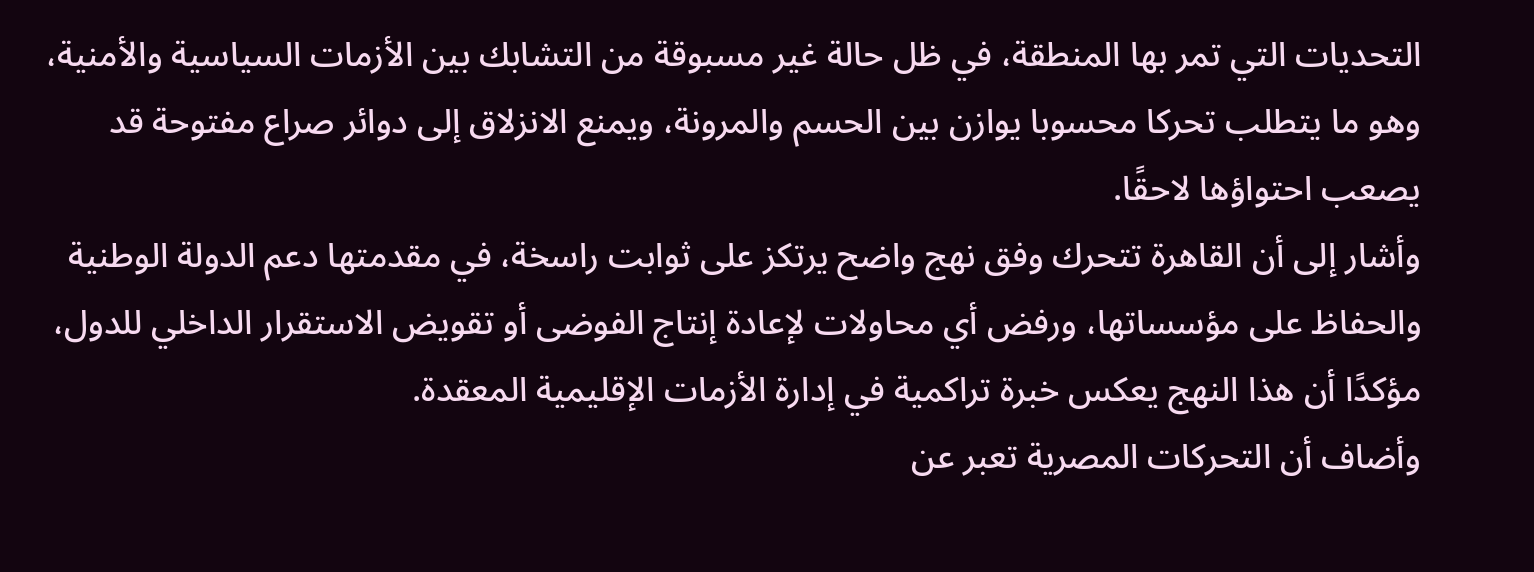التحديات التي تمر بها المنطقة، في ظل حالة غير مسبوقة من التشابك بين الأزمات السياسية والأمنية، وهو ما يتطلب تحركا محسوبا يوازن بين الحسم والمرونة، ويمنع الانزلاق إلى دوائر صراع مفتوحة قد يصعب احتواؤها لاحقًا.
وأشار إلى أن القاهرة تتحرك وفق نهج واضح يرتكز على ثوابت راسخة، في مقدمتها دعم الدولة الوطنية والحفاظ على مؤسساتها، ورفض أي محاولات لإعادة إنتاج الفوضى أو تقويض الاستقرار الداخلي للدول، مؤكدًا أن هذا النهج يعكس خبرة تراكمية في إدارة الأزمات الإقليمية المعقدة.
وأضاف أن التحركات المصرية تعبر عن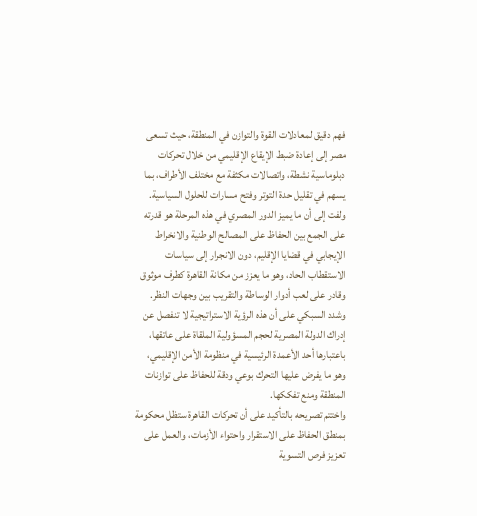فهم دقيق لمعادلات القوة والتوازن في المنطقة، حيث تسعى مصر إلى إعادة ضبط الإيقاع الإقليمي من خلال تحركات دبلوماسية نشطة، واتصالات مكثفة مع مختلف الأطراف، بما يسهم في تقليل حدة التوتر وفتح مسارات للحلول السياسية.
ولفت إلى أن ما يميز الدور المصري في هذه المرحلة هو قدرته على الجمع بين الحفاظ على المصالح الوطنية والانخراط الإيجابي في قضايا الإقليم، دون الانجرار إلى سياسات الاستقطاب الحاد، وهو ما يعزز من مكانة القاهرة كطرف موثوق وقادر على لعب أدوار الوساطة والتقريب بين وجهات النظر.
وشدد السبكي على أن هذه الرؤية الاستراتيجية لا تنفصل عن إدراك الدولة المصرية لحجم المسؤولية الملقاة على عاتقها، باعتبارها أحد الأعمدة الرئيسية في منظومة الأمن الإقليمي، وهو ما يفرض عليها التحرك بوعي ودقة للحفاظ على توازنات المنطقة ومنع تفككها.
واختتم تصريحه بالتأكيد على أن تحركات القاهرة ستظل محكومة بمنطق الحفاظ على الاستقرار واحتواء الأزمات، والعمل على تعزيز فرص التسوية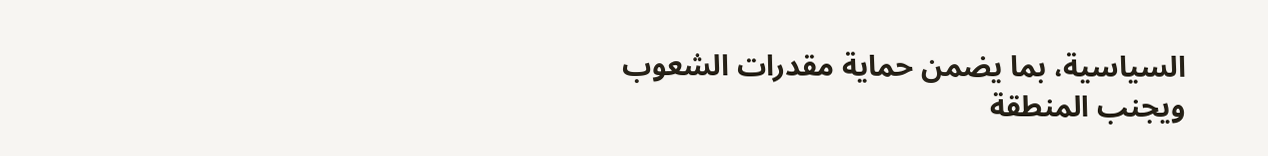السياسية، بما يضمن حماية مقدرات الشعوب ويجنب المنطقة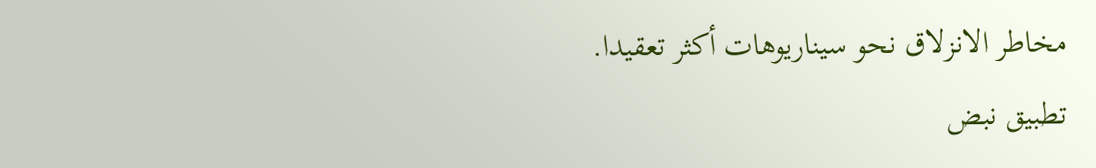مخاطر الانزلاق نحو سيناريوهات أكثر تعقيدا.
تطبيق نبض